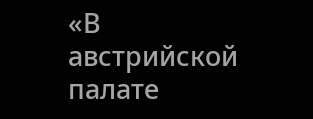«В австрийской палате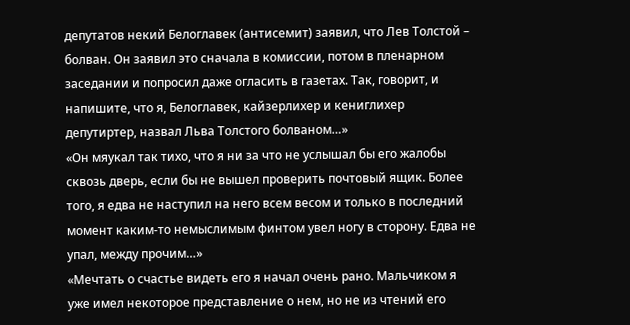депутатов некий Белоглавек (антисемит) заявил, что Лев Толстой – болван. Он заявил это сначала в комиссии, потом в пленарном заседании и попросил даже огласить в газетах. Так, говорит, и напишите, что я, Белоглавек, кайзерлихер и кениглихер депутиртер, назвал Льва Толстого болваном…»
«Он мяукал так тихо, что я ни за что не услышал бы его жалобы сквозь дверь, если бы не вышел проверить почтовый ящик. Более того, я едва не наступил на него всем весом и только в последний момент каким-то немыслимым финтом увел ногу в сторону. Едва не упал, между прочим…»
«Мечтать о счастье видеть его я начал очень рано. Мальчиком я уже имел некоторое представление о нем, но не из чтений его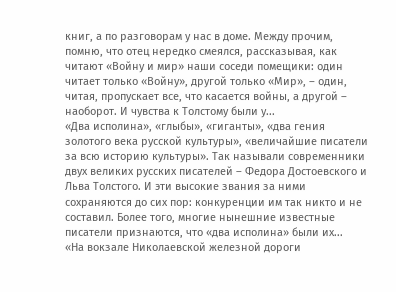книг, а по разговорам у нас в доме. Между прочим, помню, что отец нередко смеялся, рассказывая, как читают «Войну и мир» наши соседи помещики: один читает только «Войну», другой только «Мир», – один, читая, пропускает все, что касается войны, а другой – наоборот. И чувства к Толстому были у...
«Два исполина», «глыбы», «гиганты», «два гения золотого века русской культуры», «величайшие писатели за всю историю культуры». Так называли современники двух великих русских писателей – Федора Достоевского и Льва Толстого. И эти высокие звания за ними сохраняются до сих пор: конкуренции им так никто и не составил. Более того, многие нынешние известные писатели признаются, что «два исполина» были их...
«На вокзале Николаевской железной дороги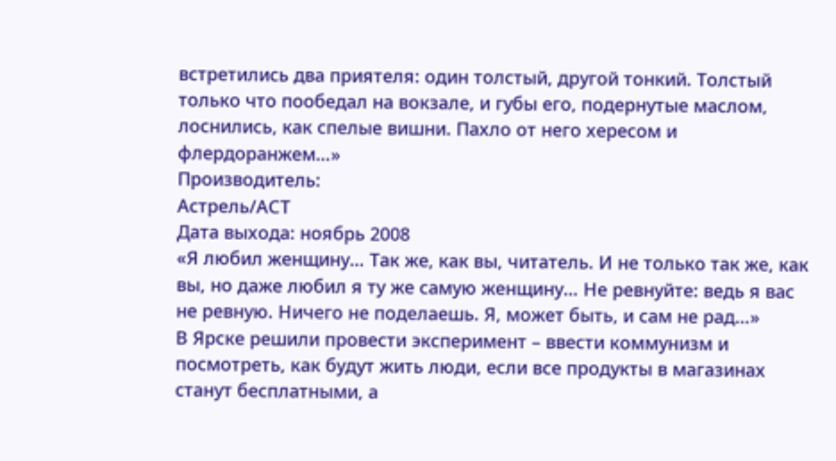встретились два приятеля: один толстый, другой тонкий. Толстый только что пообедал на вокзале, и губы его, подернутые маслом, лоснились, как спелые вишни. Пахло от него хересом и флердоранжем…»
Производитель:
Астрель/АСТ
Дата выхода: ноябрь 2008
«Я любил женщину… Так же, как вы, читатель. И не только так же, как вы, но даже любил я ту же самую женщину… Не ревнуйте: ведь я вас не ревную. Ничего не поделаешь. Я, может быть, и сам не рад…»
В Ярске решили провести эксперимент – ввести коммунизм и посмотреть, как будут жить люди, если все продукты в магазинах станут бесплатными, а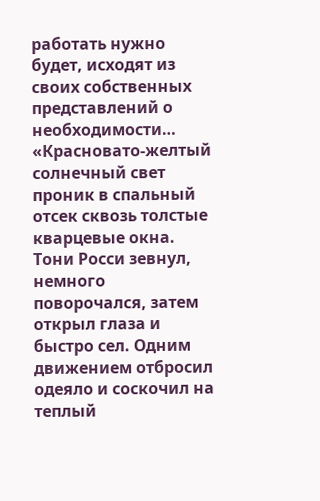работать нужно будет, исходят из своих собственных представлений о необходимости…
«Красновато-желтый солнечный свет проник в спальный отсек сквозь толстые кварцевые окна. Тони Росси зевнул, немного поворочался, затем открыл глаза и быстро сел. Одним движением отбросил одеяло и соскочил на теплый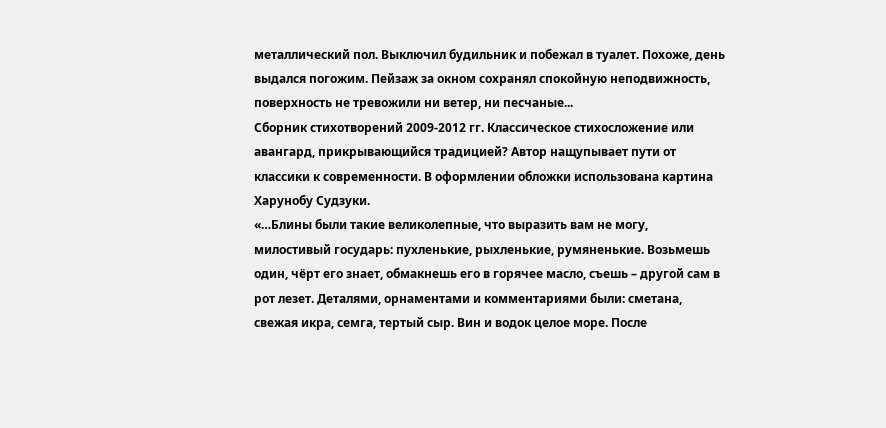металлический пол. Выключил будильник и побежал в туалет. Похоже, день выдался погожим. Пейзаж за окном сохранял спокойную неподвижность, поверхность не тревожили ни ветер, ни песчаные...
Сборник стихотворений 2009-2012 гг. Классическое стихосложение или авангард, прикрывающийся традицией? Автор нащупывает пути от классики к современности. В оформлении обложки использована картина Харунобу Судзуки.
«…Блины были такие великолепные, что выразить вам не могу, милостивый государь: пухленькие, рыхленькие, румяненькие. Возьмешь один, чёрт его знает, обмакнешь его в горячее масло, съешь – другой сам в рот лезет. Деталями, орнаментами и комментариями были: сметана, свежая икра, семга, тертый сыр. Вин и водок целое море. После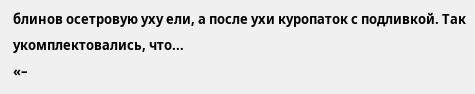блинов осетровую уху ели, а после ухи куропаток с подливкой. Так укомплектовались, что...
«–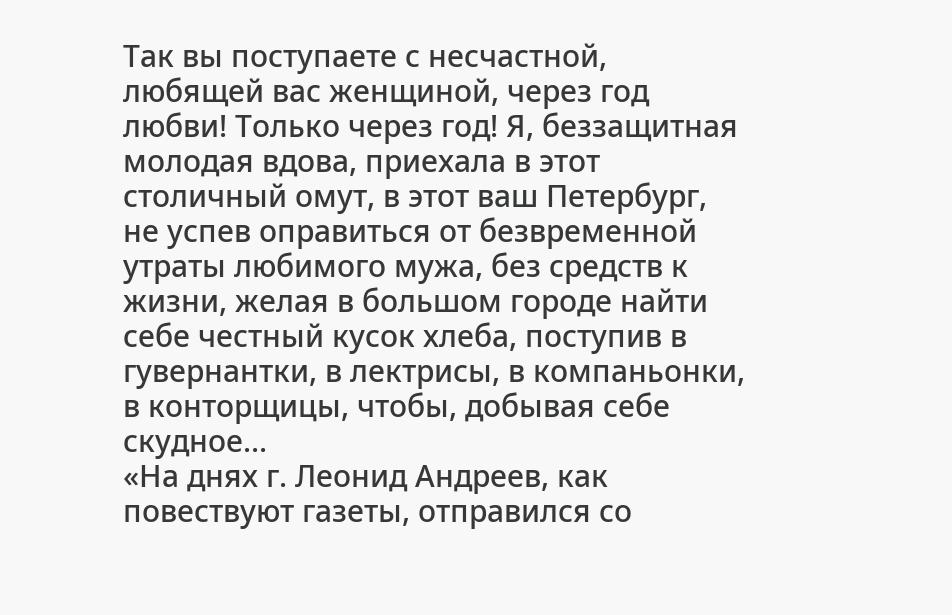Так вы поступаете с несчастной, любящей вас женщиной, через год любви! Только через год! Я, беззащитная молодая вдова, приехала в этот столичный омут, в этот ваш Петербург, не успев оправиться от безвременной утраты любимого мужа, без средств к жизни, желая в большом городе найти себе честный кусок хлеба, поступив в гувернантки, в лектрисы, в компаньонки, в конторщицы, чтобы, добывая себе скудное...
«На днях г. Леонид Андреев, как повествуют газеты, отправился со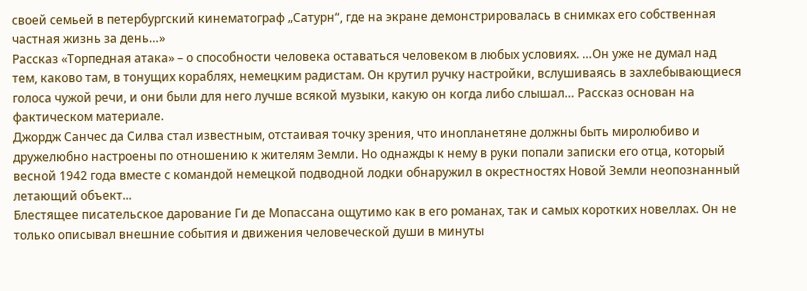своей семьей в петербургский кинематограф „Сатурн“, где на экране демонстрировалась в снимках его собственная частная жизнь за день…»
Рассказ «Торпедная атака» – о способности человека оставаться человеком в любых условиях. …Он уже не думал над тем, каково там, в тонущих кораблях, немецким радистам. Он крутил ручку настройки, вслушиваясь в захлебывающиеся голоса чужой речи, и они были для него лучше всякой музыки, какую он когда либо слышал… Рассказ основан на фактическом материале.
Джордж Санчес да Силва стал известным, отстаивая точку зрения, что инопланетяне должны быть миролюбиво и дружелюбно настроены по отношению к жителям Земли. Но однажды к нему в руки попали записки его отца, который весной 1942 года вместе с командой немецкой подводной лодки обнаружил в окрестностях Новой Земли неопознанный летающий объект...
Блестящее писательское дарование Ги де Мопассана ощутимо как в его романах, так и самых коротких новеллах. Он не только описывал внешние события и движения человеческой души в минуты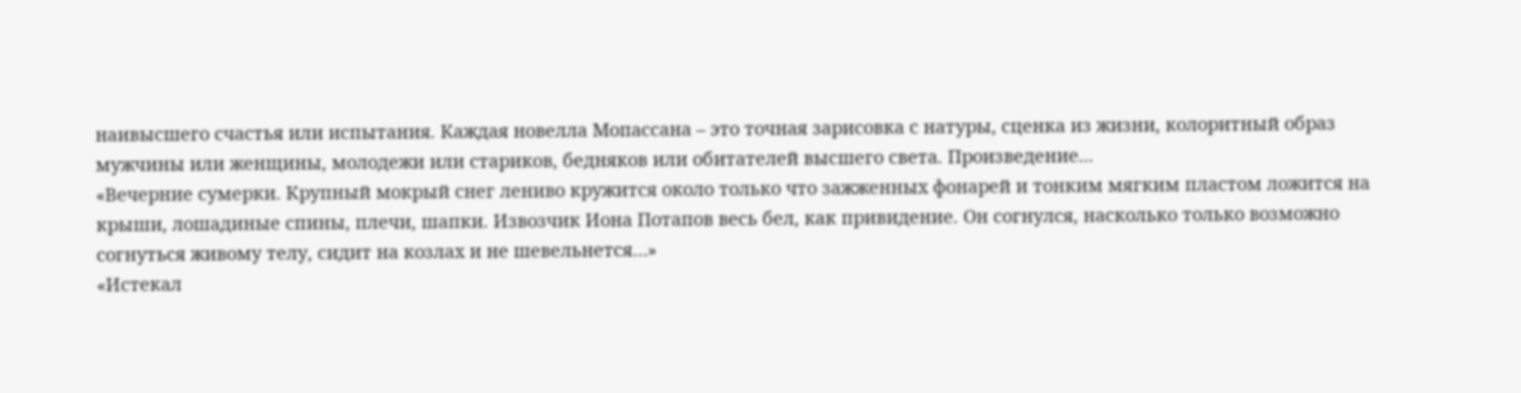наивысшего счастья или испытания. Каждая новелла Мопассана – это точная зарисовка с натуры, сценка из жизни, колоритный образ мужчины или женщины, молодежи или стариков, бедняков или обитателей высшего света. Произведение...
«Вечерние сумерки. Крупный мокрый снег лениво кружится около только что зажженных фонарей и тонким мягким пластом ложится на крыши, лошадиные спины, плечи, шапки. Извозчик Иона Потапов весь бел, как привидение. Он согнулся, насколько только возможно согнуться живому телу, сидит на козлах и не шевельнется…»
«Истекал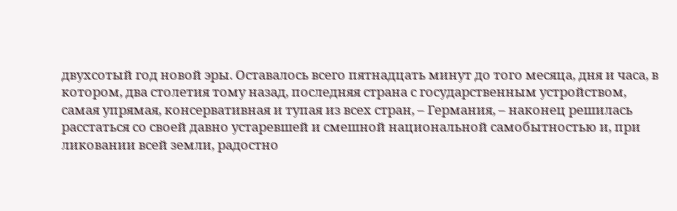двухсотый год новой эры. Оставалось всего пятнадцать минут до того месяца, дня и часа, в котором, два столетия тому назад, последняя страна с государственным устройством, самая упрямая, консервативная и тупая из всех стран, – Германия, – наконец решилась расстаться со своей давно устаревшей и смешной национальной самобытностью и, при ликовании всей земли, радостно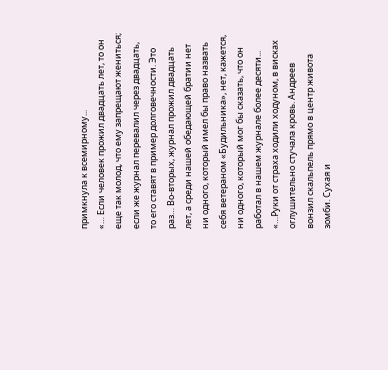примкнула к всемирному...
«… Если человек прожил двадцать лет, то он еще так молод, что ему запрещают жениться; если же журнал перевалил через двадцать, то его ставят в пример долговечности. Это раз… Во-вторых, журнал прожил двадцать лет, а среди нашей обедающей братии нет ни одного, который имел бы право назвать себя ветераном «Будильника», нет, кажется, ни одного, который мог бы сказать, что он работал в нашем журнале более десяти...
«…Руки от страха ходили ходуном, в висках оглушительно стучала кровь. Андреев вонзил скальпель прямо в центр живота зомби. Сухая и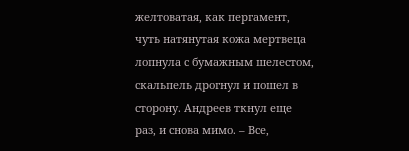желтоватая, как пергамент, чуть натянутая кожа мертвеца лопнула с бумажным шелестом, скальпель дрогнул и пошел в сторону. Андреев ткнул еще раз, и снова мимо. – Все,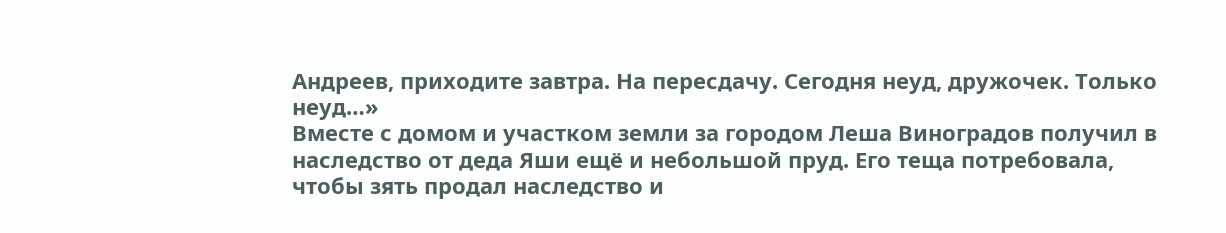Андреев, приходите завтра. На пересдачу. Сегодня неуд, дружочек. Только неуд…»
Вместе с домом и участком земли за городом Леша Виноградов получил в наследство от деда Яши ещё и небольшой пруд. Его теща потребовала, чтобы зять продал наследство и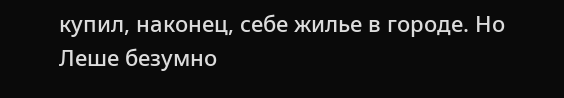купил, наконец, себе жилье в городе. Но Леше безумно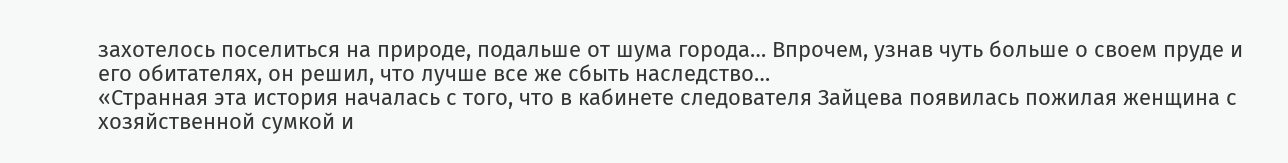захотелось поселиться на природе, подальше от шума города… Впрочем, узнав чуть больше о своем пруде и его обитателях, он решил, что лучше все же сбыть наследство…
«Странная эта история началась с того, что в кабинете следователя Зайцева появилась пожилая женщина с хозяйственной сумкой и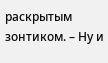раскрытым зонтиком. – Ну и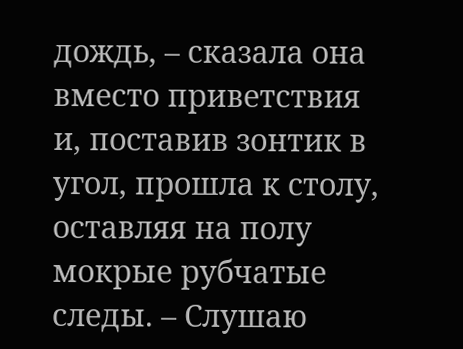дождь, – сказала она вместо приветствия и, поставив зонтик в угол, прошла к столу, оставляя на полу мокрые рубчатые следы. – Слушаю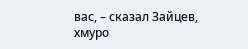вас, – сказал Зайцев, хмуро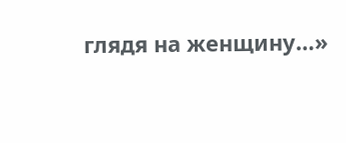глядя на женщину…»